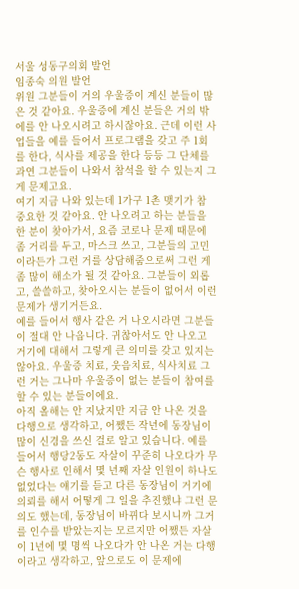서울 성동구의회 발언
임종숙 의원 발언
위원 그분들이 거의 우울증이 계신 분들이 많은 것 같아요. 우울증에 계신 분들은 거의 밖에를 안 나오시려고 하시잖아요. 근데 이런 사업들을 예를 들어서 프로그램을 갖고 주 1회를 한다, 식사를 제공을 한다 등등 그 단체를 과연 그분들이 나와서 참석을 할 수 있는지 그게 문제고요.
여기 지금 나와 있는데 1가구 1촌 맺기가 참 중요한 것 같아요. 안 나오려고 하는 분들을 한 분이 찾아가서, 요즘 코로나 문제 때문에 좀 거리를 두고, 마스크 쓰고, 그분들의 고민이라든가 그런 거를 상담해줌으로써 그런 게 좀 많이 해소가 될 것 같아요. 그분들이 외롭고, 쓸쓸하고, 찾아오시는 분들이 없어서 이런 문제가 생기거든요.
예를 들어서 행사 같은 거 나오시라면 그분들이 절대 안 나옵니다. 귀찮아서도 안 나오고 거기에 대해서 그렇게 큰 의미를 갖고 있지는 않아요. 우울증 치료, 웃음치료, 식사치료 그런 거는 그나마 우울증이 없는 분들이 참여를 할 수 있는 분들이에요.
아직 올해는 안 지났지만 지금 안 나온 것을 다행으로 생각하고, 어쨌든 작년에 동장님이 많이 신경을 쓰신 걸로 알고 있습니다. 예를 들어서 행당2동도 자살이 꾸준히 나오다가 무슨 행사로 인해서 몇 년째 자살 인원이 하나도 없었다는 얘기를 듣고 다른 동장님이 거기에 의뢰를 해서 어떻게 그 일을 추진했냐 그런 문의도 했는데, 동장님이 바뀌다 보시니까 그거를 인수를 받았는지는 모르지만 어쨌든 자살이 1년에 몇 명씩 나오다가 안 나온 거는 다행이라고 생각하고, 앞으로도 이 문제에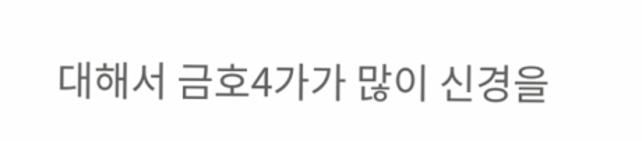대해서 금호4가가 많이 신경을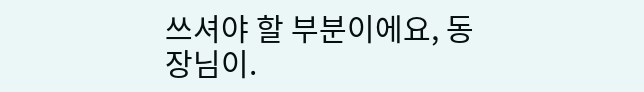쓰셔야 할 부분이에요, 동장님이.